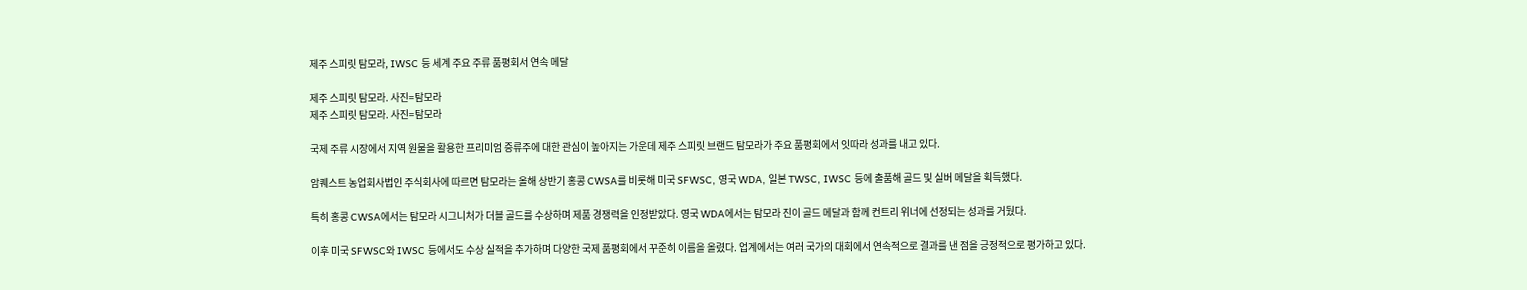제주 스피릿 탐모라, IWSC 등 세계 주요 주류 품평회서 연속 메달

제주 스피릿 탐모라. 사진=탐모라
제주 스피릿 탐모라. 사진=탐모라

국제 주류 시장에서 지역 원물을 활용한 프리미엄 증류주에 대한 관심이 높아지는 가운데 제주 스피릿 브랜드 탐모라가 주요 품평회에서 잇따라 성과를 내고 있다.

암퀘스트 농업회사법인 주식회사에 따르면 탐모라는 올해 상반기 홍콩 CWSA를 비롯해 미국 SFWSC, 영국 WDA, 일본 TWSC, IWSC 등에 출품해 골드 및 실버 메달을 획득했다.

특히 홍콩 CWSA에서는 탐모라 시그니처가 더블 골드를 수상하며 제품 경쟁력을 인정받았다. 영국 WDA에서는 탐모라 진이 골드 메달과 함께 컨트리 위너에 선정되는 성과를 거뒀다.

이후 미국 SFWSC와 IWSC 등에서도 수상 실적을 추가하며 다양한 국제 품평회에서 꾸준히 이름을 올렸다. 업계에서는 여러 국가의 대회에서 연속적으로 결과를 낸 점을 긍정적으로 평가하고 있다.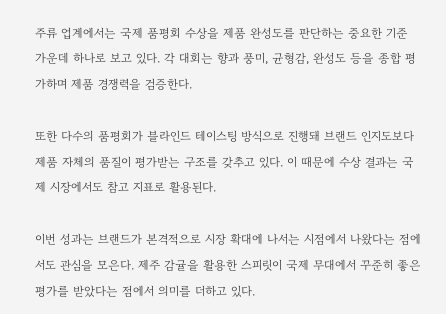주류 업계에서는 국제 품평회 수상을 제품 완성도를 판단하는 중요한 기준 가운데 하나로 보고 있다. 각 대회는 향과 풍미, 균형감, 완성도 등을 종합 평가하며 제품 경쟁력을 검증한다.

또한 다수의 품평회가 블라인드 테이스팅 방식으로 진행돼 브랜드 인지도보다 제품 자체의 품질이 평가받는 구조를 갖추고 있다. 이 때문에 수상 결과는 국제 시장에서도 참고 지표로 활용된다.

이번 성과는 브랜드가 본격적으로 시장 확대에 나서는 시점에서 나왔다는 점에서도 관심을 모은다. 제주 감귤을 활용한 스피릿이 국제 무대에서 꾸준히 좋은 평가를 받았다는 점에서 의미를 더하고 있다.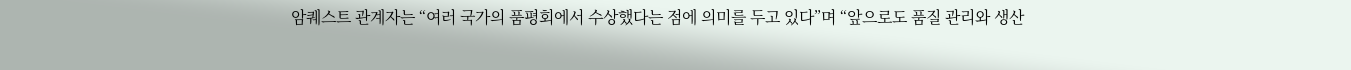암퀘스트 관계자는 “여러 국가의 품평회에서 수상했다는 점에 의미를 두고 있다”며 “앞으로도 품질 관리와 생산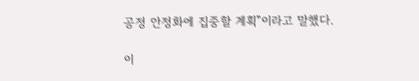공정 안정화에 집중할 계획”이라고 말했다.

이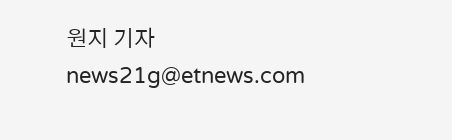원지 기자 news21g@etnews.com